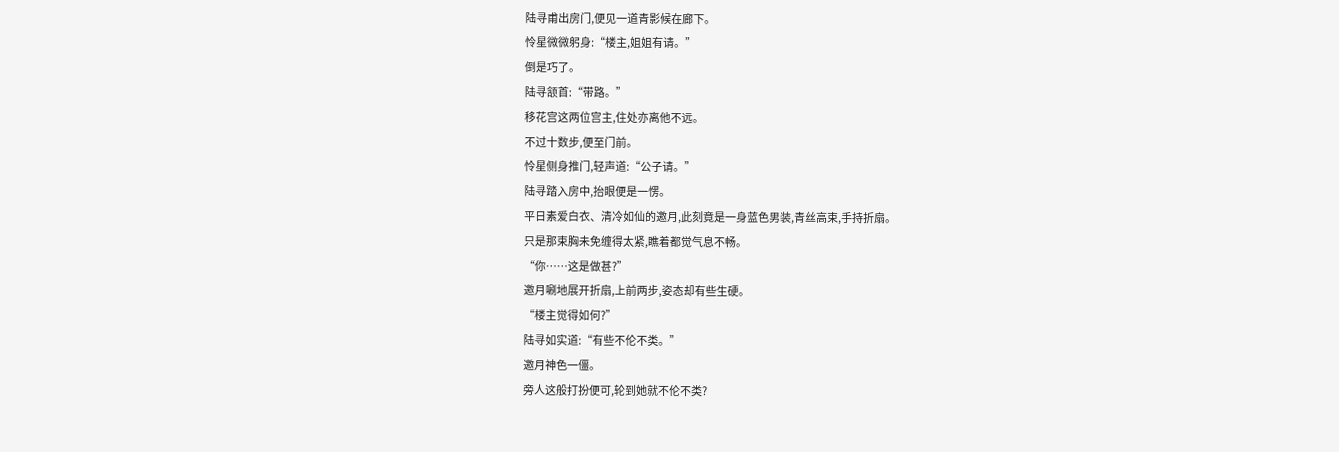陆寻甫出房门,便见一道青影候在廊下。
怜星微微躬身:“楼主,姐姐有请。”
倒是巧了。
陆寻颔首:“带路。”
移花宫这两位宫主,住处亦离他不远。
不过十数步,便至门前。
怜星侧身推门,轻声道:“公子请。”
陆寻踏入房中,抬眼便是一愣。
平日素爱白衣、清冷如仙的邀月,此刻竟是一身蓝色男装,青丝高束,手持折扇。
只是那束胸未免缠得太紧,瞧着都觉气息不畅。
“你……这是做甚?”
邀月唰地展开折扇,上前两步,姿态却有些生硬。
“楼主觉得如何?”
陆寻如实道:“有些不伦不类。”
邀月神色一僵。
旁人这般打扮便可,轮到她就不伦不类?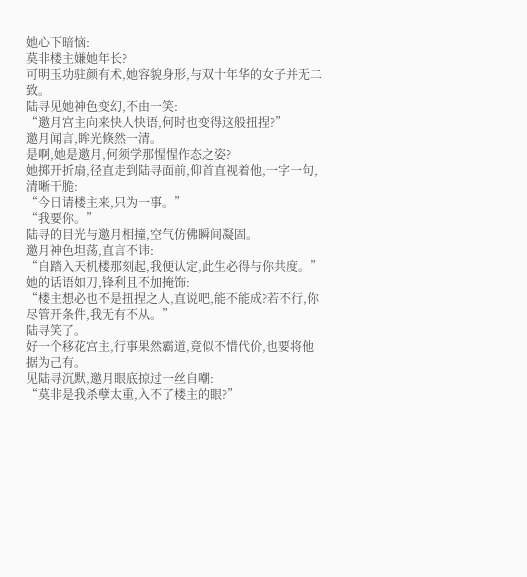她心下暗恼:
莫非楼主嫌她年长?
可明玉功驻颜有术,她容貌身形,与双十年华的女子并无二致。
陆寻见她神色变幻,不由一笑:
“邀月宫主向来快人快语,何时也变得这般扭捏?”
邀月闻言,眸光倏然一清。
是啊,她是邀月,何须学那惺惺作态之姿?
她掷开折扇,径直走到陆寻面前,仰首直视着他,一字一句,清晰干脆:
“今日请楼主来,只为一事。”
“我要你。”
陆寻的目光与邀月相撞,空气仿佛瞬间凝固。
邀月神色坦荡,直言不讳:
“自踏入天机楼那刻起,我便认定,此生必得与你共度。”
她的话语如刀,锋利且不加掩饰:
“楼主想必也不是扭捏之人,直说吧,能不能成?若不行,你尽管开条件,我无有不从。”
陆寻笑了。
好一个移花宫主,行事果然霸道,竟似不惜代价,也要将他据为己有。
见陆寻沉默,邀月眼底掠过一丝自嘲:
“莫非是我杀孽太重,入不了楼主的眼?”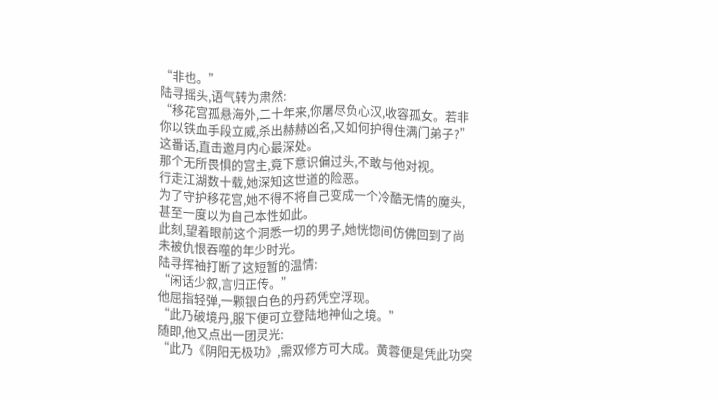“非也。”
陆寻摇头,语气转为肃然:
“移花宫孤悬海外,二十年来,你屠尽负心汉,收容孤女。若非你以铁血手段立威,杀出赫赫凶名,又如何护得住满门弟子?”
这番话,直击邀月内心最深处。
那个无所畏惧的宫主,竟下意识偏过头,不敢与他对视。
行走江湖数十载,她深知这世道的险恶。
为了守护移花宫,她不得不将自己变成一个冷酷无情的魔头,甚至一度以为自己本性如此。
此刻,望着眼前这个洞悉一切的男子,她恍惚间仿佛回到了尚未被仇恨吞噬的年少时光。
陆寻挥袖打断了这短暂的温情:
“闲话少叙,言归正传。”
他屈指轻弹,一颗银白色的丹药凭空浮现。
“此乃破境丹,服下便可立登陆地神仙之境。”
随即,他又点出一团灵光:
“此乃《阴阳无极功》,需双修方可大成。黄蓉便是凭此功突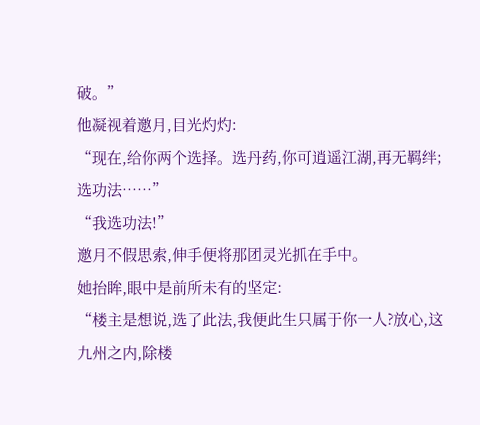破。”
他凝视着邀月,目光灼灼:
“现在,给你两个选择。选丹药,你可逍遥江湖,再无羁绊;选功法……”
“我选功法!”
邀月不假思索,伸手便将那团灵光抓在手中。
她抬眸,眼中是前所未有的坚定:
“楼主是想说,选了此法,我便此生只属于你一人?放心,这九州之内,除楼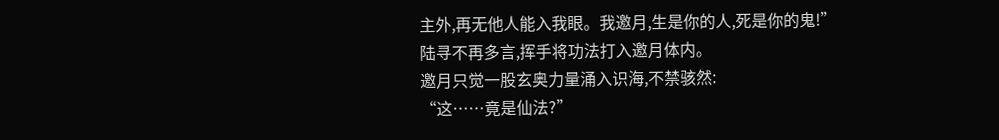主外,再无他人能入我眼。我邀月,生是你的人,死是你的鬼!”
陆寻不再多言,挥手将功法打入邀月体内。
邀月只觉一股玄奥力量涌入识海,不禁骇然:
“这……竟是仙法?”